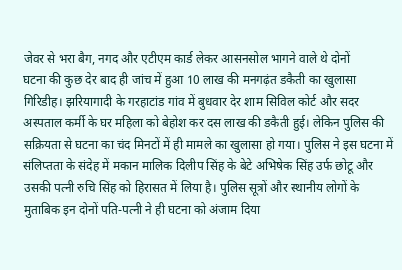जेवर से भरा बैग, नगद और एटीएम कार्ड लेकर आसनसोल भागने वाले थे दोनों
घटना की कुछ देर बाद ही जांच में हुआ 10 लाख की मनगढ़ंत डकैती का खुलासा
गिरिडीह। झरियागादी के गरहाटांड गांव में बुधवार देर शाम सिविल कोर्ट और सदर अस्पताल कर्मी के घर महिला को बेहोश कर दस लाख की डकैती हुई। लेकिन पुलिस की सक्रियता से घटना का चंद मिनटों में ही मामले का खुलासा हो गया। पुलिस ने इस घटना में संलिप्तता के संदेह में मकान मालिक दिलीप सिंह के बेटे अभिषेक सिंह उर्फ छोटू और उसकी पत्नी रुचि सिंह को हिरासत में लिया है। पुलिस सूत्रों और स्थानीय लोगों के मुताबिक इन दोनों पति-पत्नी ने ही घटना को अंजाम दिया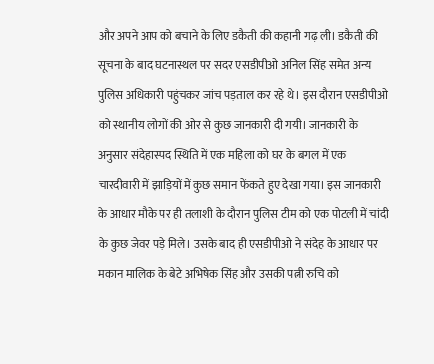और अपने आप को बचाने के लिए डकैती की कहानी गढ़ ली। डकैती की सूचना के बाद घटनास्थल पर सदर एसडीपीओ अनिल सिंह समेत अन्य पुलिस अधिकारी पहुंचकर जांच पड़ताल कर रहे थे। इस दौरान एसडीपीओ को स्थानीय लोगों की ओर से कुछ जानकारी दी गयी। जानकारी के अनुसार संदेहास्पद स्थिति में एक महिला को घर के बगल में एक चारदीवारी में झाड़ियों में कुछ समान फेंकते हुए देखा गया। इस जानकारी के आधार मौके पर ही तलाशी के दौरान पुलिस टीम को एक पोटली में चांदी के कुछ जेवर पड़े मिले। उसके बाद ही एसडीपीओ ने संदेह के आधार पर मकान मालिक के बेटे अभिषेक सिंह और उसकी पत्नी रुचि को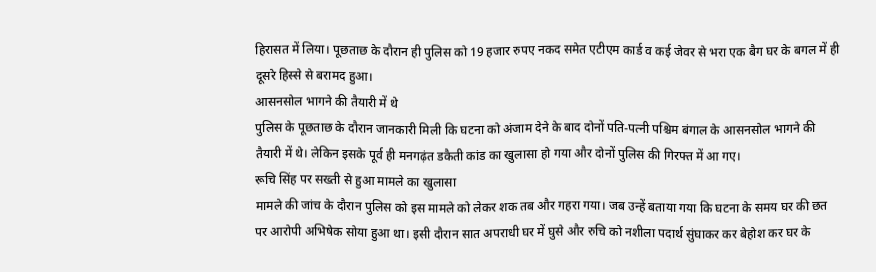हिरासत में लिया। पूछताछ के दौरान ही पुलिस को 19 हजार रुपए नकद समेत एटीएम कार्ड व कई जेवर से भरा एक बैग घर के बगल में ही दूसरे हिस्से से बरामद हुआ।
आसनसोल भागने की तैयारी में थे
पुलिस के पूछताछ के दौरान जानकारी मिली कि घटना को अंजाम देने के बाद दोनों पति-पत्नी पश्चिम बंगाल के आसनसोल भागने की तैयारी में थे। लेकिन इसके पूर्व ही मनगढ़ंत डकैती कांड का खुलासा हो गया और दोनों पुलिस की गिरफ्त में आ गए।
रूचि सिंह पर सख्ती से हुआ मामले का खुलासा
मामले की जांच के दौरान पुलिस को इस मामले को लेकर शक तब और गहरा गया। जब उन्हें बताया गया कि घटना के समय घर की छत पर आरोपी अभिषेक सोया हुआ था। इसी दौरान सात अपराधी घर में घुसे और रुचि को नशीला पदार्थ सुंघाकर कर बेहोश कर घर के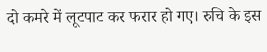दो कमरे में लूटपाट कर फरार हो गए। रुचि के इस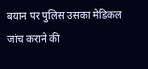बयान पर पुलिस उसका मेडिकल जांच कराने की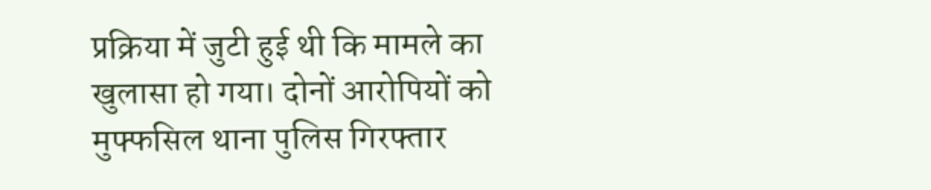प्रक्रिया में जुटी हुई थी कि मामले का खुलासा हो गया। दोनों आरोपियों को मुफ्फसिल थाना पुलिस गिरफ्तार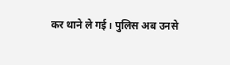कर थाने ले गई। पुलिस अब उनसे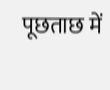पूछताछ में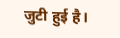जुटी हुई है।